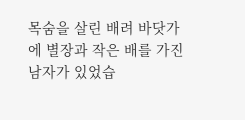목숨을 살린 배려 바닷가에 별장과 작은 배를 가진 남자가 있었습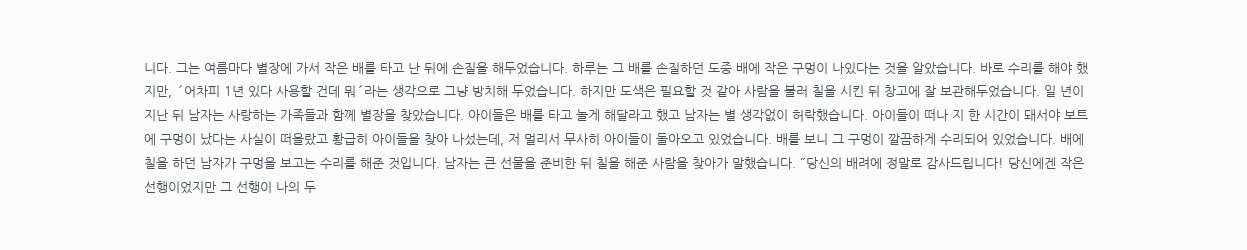니다. 그는 여름마다 별장에 가서 작은 배를 타고 난 뒤에 손질을 해두었습니다. 하루는 그 배를 손질하던 도중 배에 작은 구멍이 나있다는 것을 알았습니다. 바로 수리를 해야 했지만, ´어차피 1년 있다 사용할 건데 뭐´라는 생각으로 그냥 방치해 두었습니다. 하지만 도색은 필요할 것 같아 사람을 불러 칠을 시킨 뒤 창고에 잘 보관해두었습니다. 일 년이 지난 뒤 남자는 사랑하는 가족들과 함께 별장을 찾았습니다. 아이들은 배를 타고 놀게 해달라고 했고 남자는 별 생각없이 허락했습니다. 아이들이 떠나 지 한 시간이 돼서야 보트에 구멍이 났다는 사실이 떠올랐고 황급히 아이들을 찾아 나섰는데, 저 멀리서 무사히 아이들이 돌아오고 있었습니다. 배를 보니 그 구멍이 깔끔하게 수리되어 있었습니다. 배에 칠을 하던 남자가 구멍을 보고는 수리를 해준 것입니다. 남자는 큰 선물을 준비한 뒤 칠을 해준 사람을 찾아가 말했습니다. ˝당신의 배려에 정말로 감사드립니다! 당신에겐 작은 선행이었지만 그 선행이 나의 두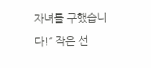자녀를 구했습니다!˝ 작은 선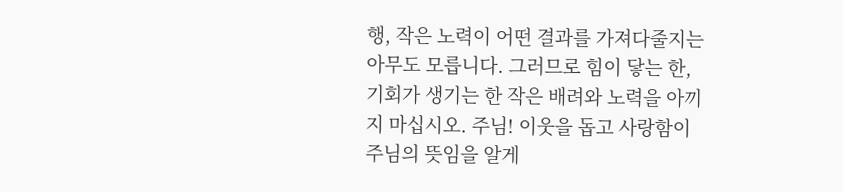행, 작은 노력이 어떤 결과를 가져다줄지는 아무도 모릅니다. 그러므로 힘이 닿는 한, 기회가 생기는 한 작은 배려와 노력을 아끼지 마십시오. 주님! 이웃을 돕고 사랑함이 주님의 뜻임을 알게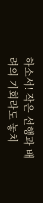하소서! 작은 선행과 배려의 기회라도 놓치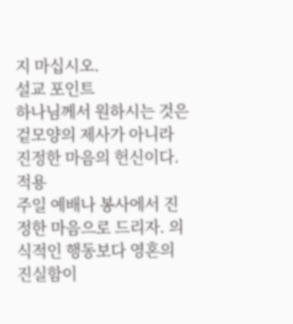지 마십시오.
설교 포인트
하나님께서 원하시는 것은 겉모양의 제사가 아니라 진정한 마음의 헌신이다.
적용
주일 예배나 봉사에서 진정한 마음으로 드리자. 의식적인 행동보다 영혼의 진실함이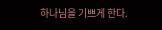하나님을 기쁘게 한다.